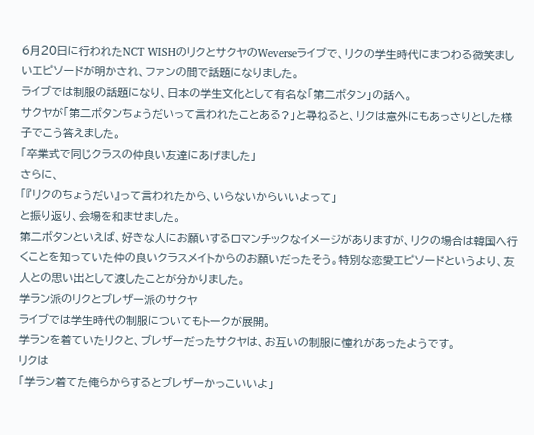6月20日に行われたNCT WISHのリクとサクヤのWeverseライブで、リクの学生時代にまつわる微笑ましいエピソードが明かされ、ファンの間で話題になりました。
ライブでは制服の話題になり、日本の学生文化として有名な「第二ボタン」の話へ。
サクヤが「第二ボタンちょうだいって言われたことある?」と尋ねると、リクは意外にもあっさりとした様子でこう答えました。
「卒業式で同じクラスの仲良い友達にあげました」
さらに、
「『リクのちょうだい』って言われたから、いらないからいいよって」
と振り返り、会場を和ませました。
第二ボタンといえば、好きな人にお願いするロマンチックなイメージがありますが、リクの場合は韓国へ行くことを知っていた仲の良いクラスメイトからのお願いだったそう。特別な恋愛エピソードというより、友人との思い出として渡したことが分かりました。
学ラン派のリクとブレザー派のサクヤ
ライブでは学生時代の制服についてもトークが展開。
学ランを着ていたリクと、ブレザーだったサクヤは、お互いの制服に憧れがあったようです。
リクは
「学ラン着てた俺らからするとブレザーかっこいいよ」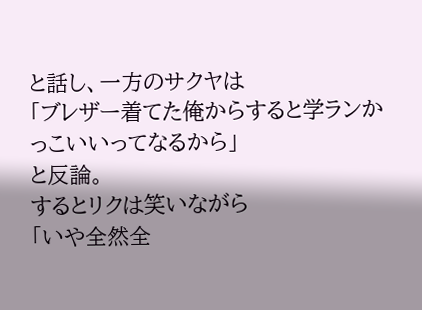と話し、一方のサクヤは
「ブレザー着てた俺からすると学ランかっこいいってなるから」
と反論。
するとリクは笑いながら
「いや全然全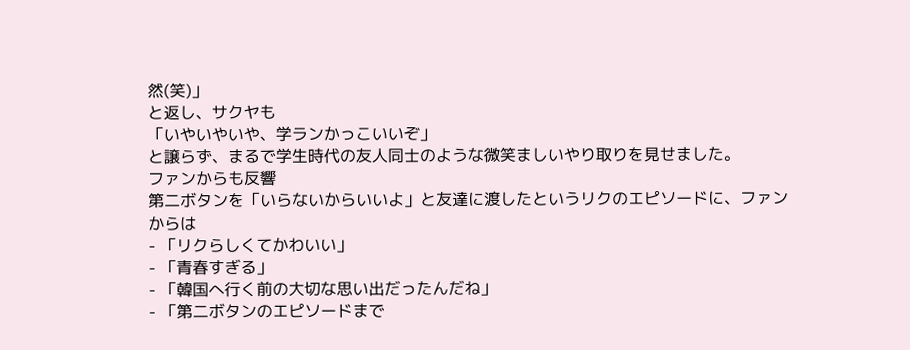然(笑)」
と返し、サクヤも
「いやいやいや、学ランかっこいいぞ」
と譲らず、まるで学生時代の友人同士のような微笑ましいやり取りを見せました。
ファンからも反響
第二ボタンを「いらないからいいよ」と友達に渡したというリクのエピソードに、ファンからは
- 「リクらしくてかわいい」
- 「青春すぎる」
- 「韓国へ行く前の大切な思い出だったんだね」
- 「第二ボタンのエピソードまで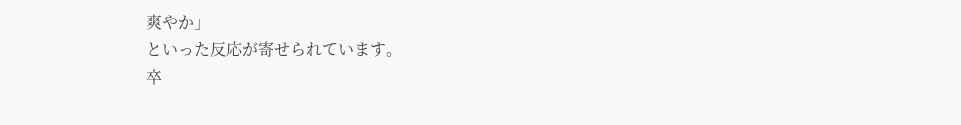爽やか」
といった反応が寄せられています。
卒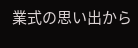業式の思い出から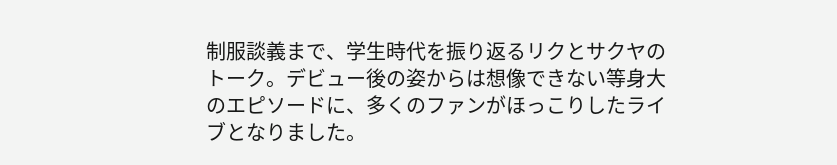制服談義まで、学生時代を振り返るリクとサクヤのトーク。デビュー後の姿からは想像できない等身大のエピソードに、多くのファンがほっこりしたライブとなりました。